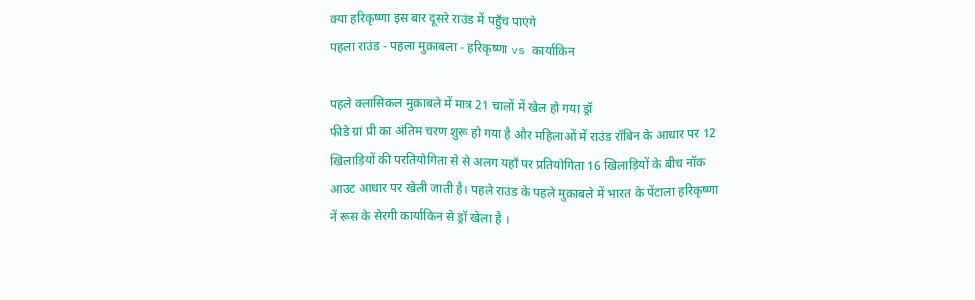क्या हरिकृष्णा इस बार दूसरे राउंड में पहुँच पाएंगे
पहला राउंड - पहला मुक़ाबला - हरिकृष्णा vs कार्याकिन

पहले क्लासिकल मुक़ाबले में मात्र 21 चालों में खेल हो गया ड्रॉ
फीडे ग्रां प्री का अंतिम चरण शुरू हो गया है और महिलाओं में राउंड रॉबिन के आधार पर 12 खिलाड़ियों की परतियोगिता से से अलग यहाँ पर प्रतियोगिता 16 खिलाड़ियों के बीच नॉक आउट आधार पर खेली जाती है। पहले राउंड के पहले मुक़ाबले में भारत के पेंटाला हरिकृष्णा नें रूस के सेरगी कार्याकिन से ड्रॉ खेला है ।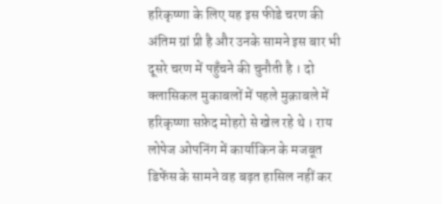हरिकृष्णा के लिए यह इस फीडे चरण की अंतिम ग्रां प्री है और उनके सामने इस बार भी दूसरे चरण में पहुँचने की चुनौती है । दो क्लासिकल मुकाबलों में पहले मुक़ाबले में हरिकृष्णा सफ़ेद मोहरो से खेल रहे थे । राय लोपेज ओपनिंग में कार्याकिन के मजबूत डिफेंस के सामने वह बढ़त हासिल नहीं कर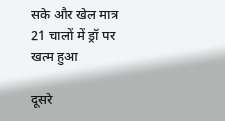सके और खेल मात्र 21 चालों में ड्रॉ पर खत्म हुआ

दूसरे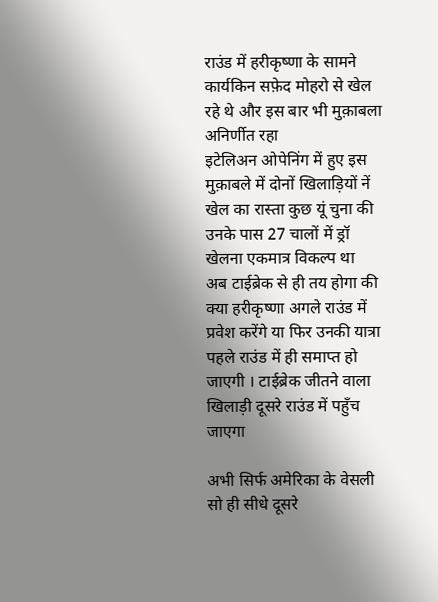राउंड में हरीकृष्णा के सामने कार्यकिन सफ़ेद मोहरो से खेल रहे थे और इस बार भी मुक़ाबला अनिर्णीत रहा
इटेलिअन ओपेनिंग में हुए इस मुक़ाबले में दोनों खिलाड़ियों नें खेल का रास्ता कुछ यूं चुना की उनके पास 27 चालों में ड्रॉ खेलना एकमात्र विकल्प था
अब टाईब्रेक से ही तय होगा की क्या हरीकृष्णा अगले राउंड में प्रवेश करेंगे या फिर उनकी यात्रा पहले राउंड में ही समाप्त हो जाएगी । टाईब्रेक जीतने वाला खिलाड़ी दूसरे राउंड में पहुँच जाएगा

अभी सिर्फ अमेरिका के वेसली सो ही सीधे दूसरे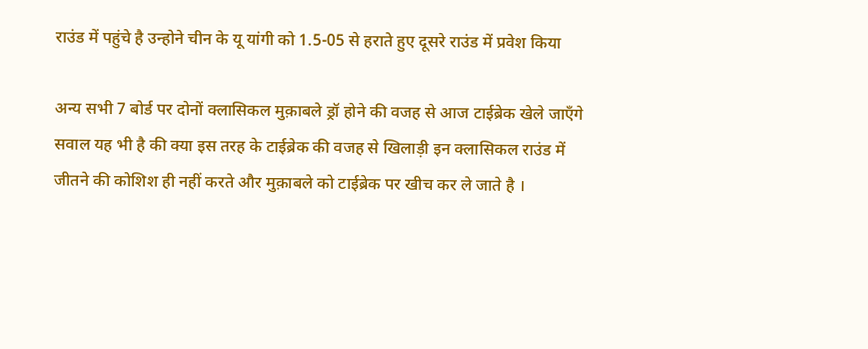राउंड में पहुंचे है उन्होने चीन के यू यांगी को 1.5-05 से हराते हुए दूसरे राउंड में प्रवेश किया

अन्य सभी 7 बोर्ड पर दोनों क्लासिकल मुक़ाबले ड्रॉ होने की वजह से आज टाईब्रेक खेले जाएँगे सवाल यह भी है की क्या इस तरह के टाईब्रेक की वजह से खिलाड़ी इन क्लासिकल राउंड में जीतने की कोशिश ही नहीं करते और मुक़ाबले को टाईब्रेक पर खीच कर ले जाते है ।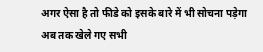अगर ऐसा है तो फीडे को इसके बारे में भी सोचना पड़ेगा
अब तक खेले गए सभी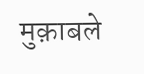मुक़ाबले